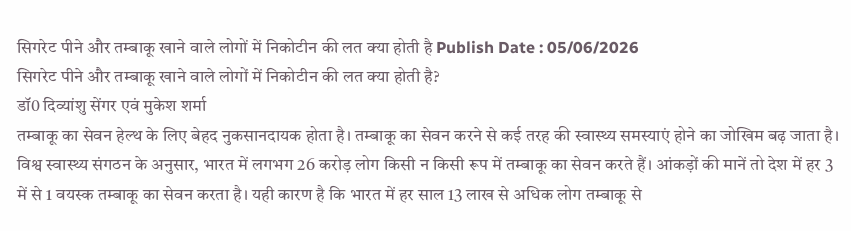सिगरेट पीने और तम्बाकू खाने वाले लोगों में निकोटीन की लत क्या होती है Publish Date : 05/06/2026
सिगरेट पीने और तम्बाकू खाने वाले लोगों में निकोटीन की लत क्या होती है?
डॉ0 दिव्यांशु सेंगर एवं मुकेश शर्मा
तम्बाकू का सेवन हेल्थ के लिए बेहद नुकसानदायक होता है। तम्बाकू का सेवन करने से कई तरह की स्वास्थ्य समस्याएं होने का जोखिम बढ़ जाता है।
विश्व स्वास्थ्य संगठन के अनुसार, भारत में लगभग 26 करोड़ लोग किसी न किसी रूप में तम्बाकू का सेवन करते हैं। आंकड़ों की मानें तो देश में हर 3 में से 1 वयस्क तम्बाकू का सेवन करता है। यही कारण है कि भारत में हर साल 13 लाख से अधिक लोग तम्बाकू से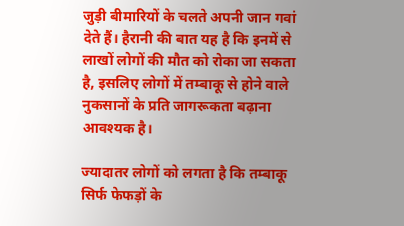जुड़ी बीमारियों के चलते अपनी जान गवां देते हैं। हैरानी की बात यह है कि इनमें से लाखों लोगों की मौत को रोका जा सकता है, इसलिए लोगों में तम्बाकू से होने वाले नुकसानों के प्रति जागरूकता बढ़ाना आवश्यक है।

ज्यादातर लोगों को लगता है कि तम्बाकू सिर्फ फेफड़ों के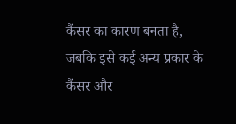कैंसर का कारण बनता है, जबकि इसे कई अन्य प्रकार के कैंसर और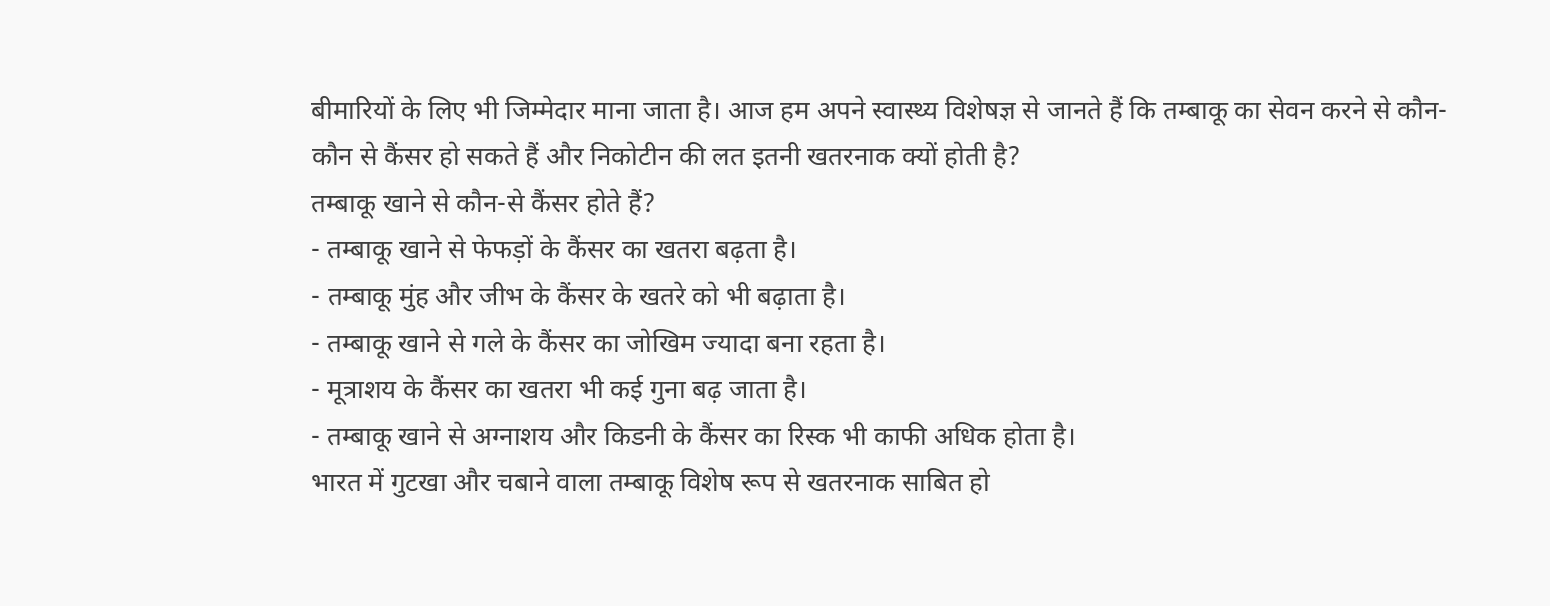बीमारियों के लिए भी जिम्मेदार माना जाता है। आज हम अपने स्वास्थ्य विशेषज्ञ से जानते हैं कि तम्बाकू का सेवन करने से कौन-कौन से कैंसर हो सकते हैं और निकोटीन की लत इतनी खतरनाक क्यों होती है?
तम्बाकू खाने से कौन-से कैंसर होते हैं?
- तम्बाकू खाने से फेफड़ों के कैंसर का खतरा बढ़ता है।
- तम्बाकू मुंह और जीभ के कैंसर के खतरे को भी बढ़ाता है।
- तम्बाकू खाने से गले के कैंसर का जोखिम ज्यादा बना रहता है।
- मूत्राशय के कैंसर का खतरा भी कई गुना बढ़ जाता है।
- तम्बाकू खाने से अग्नाशय और किडनी के कैंसर का रिस्क भी काफी अधिक होता है।
भारत में गुटखा और चबाने वाला तम्बाकू विशेष रूप से खतरनाक साबित हो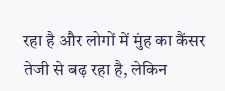रहा है और लोगों में मुंह का कैंसर तेजी से बढ़ रहा है, लेकिन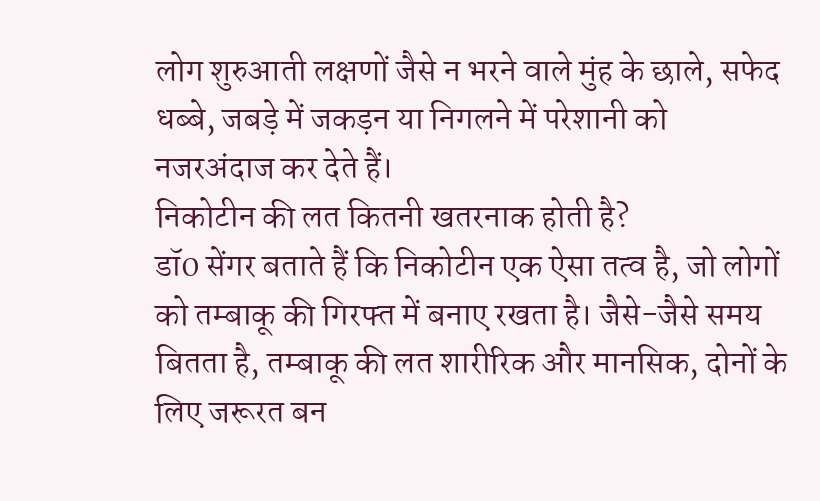लोग शुरुआती लक्षणों जैसे न भरने वाले मुंह के छाले, सफेद धब्बे, जबड़े में जकड़न या निगलने में परेशानी को नजरअंदाज कर देते हैं।
निकोटीन की लत कितनी खतरनाक होती है?
डॉ0 सेंगर बताते हैं कि निकोटीन एक ऐसा तत्व है, जो लोगों को तम्बाकू की गिरफ्त में बनाए रखता है। जैसे-जैसे समय बितता है, तम्बाकू की लत शारीरिक और मानसिक, दोनों के लिए जरूरत बन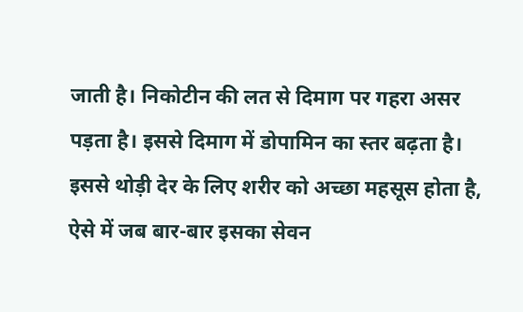जाती है। निकोटीन की लत से दिमाग पर गहरा असर पड़ता है। इससे दिमाग में डोपामिन का स्तर बढ़ता है। इससे थोड़ी देर के लिए शरीर को अच्छा महसूस होता है, ऐसे में जब बार-बार इसका सेवन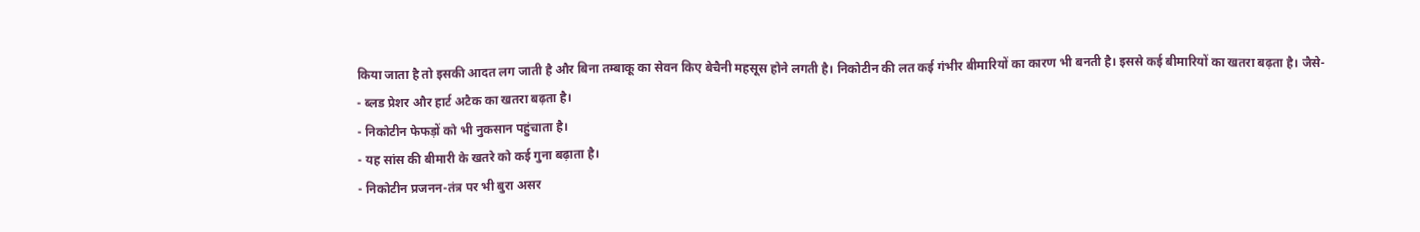किया जाता है तो इसकी आदत लग जाती है और बिना तम्बाकू का सेवन किए बेचैनी महसूस होने लगती है। निकोटीन की लत कई गंभीर बीमारियों का कारण भी बनती है। इससे कई बीमारियों का खतरा बढ़ता है। जैसे-
- ब्लड प्रेशर और हार्ट अटैक का खतरा बढ़ता है।
- निकोटीन फेफड़ों को भी नुकसान पहुंचाता है।
- यह सांस की बीमारी के खतरे को कई गुना बढ़ाता है।
- निकोटीन प्रजनन-तंत्र पर भी बुरा असर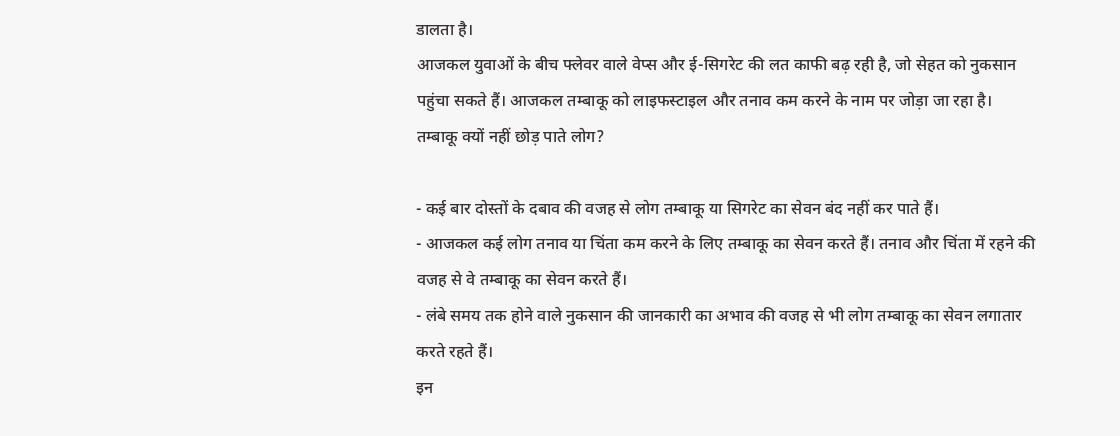डालता है।
आजकल युवाओं के बीच फ्लेवर वाले वेप्स और ई-सिगरेट की लत काफी बढ़ रही है, जो सेहत को नुकसान पहुंचा सकते हैं। आजकल तम्बाकू को लाइफस्टाइल और तनाव कम करने के नाम पर जोड़ा जा रहा है।
तम्बाकू क्यों नहीं छोड़ पाते लोग?

- कई बार दोस्तों के दबाव की वजह से लोग तम्बाकू या सिगरेट का सेवन बंद नहीं कर पाते हैं।
- आजकल कई लोग तनाव या चिंता कम करने के लिए तम्बाकू का सेवन करते हैं। तनाव और चिंता में रहने की वजह से वे तम्बाकू का सेवन करते हैं।
- लंबे समय तक होने वाले नुकसान की जानकारी का अभाव की वजह से भी लोग तम्बाकू का सेवन लगातार करते रहते हैं।
इन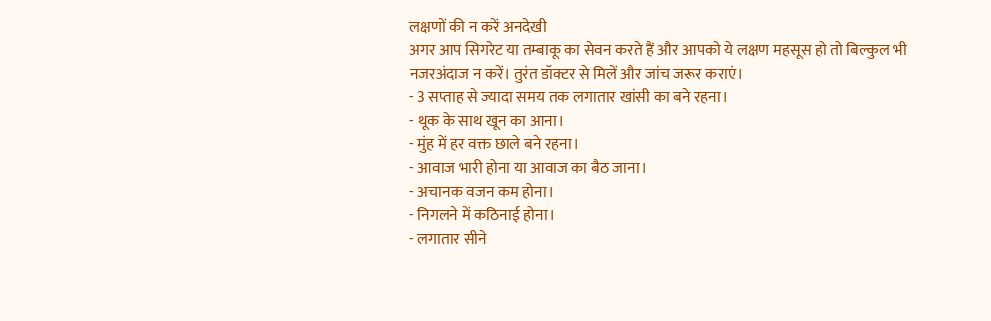लक्षणों की न करें अनदेखी
अगर आप सिगरेट या तम्बाकू का सेवन करते हैं और आपको ये लक्षण महसूस हो तो बिल्कुल भी नजरअंदाज न करें। तुरंत डॉक्टर से मिलें और जांच जरूर कराएं।
- 3 सप्ताह से ज्यादा समय तक लगातार खांसी का बने रहना।
- थूक के साथ खून का आना।
- मुंह में हर वक्त छाले बने रहना।
- आवाज भारी होना या आवाज का बैठ जाना।
- अचानक वजन कम होना।
- निगलने में कठिनाई होना।
- लगातार सीने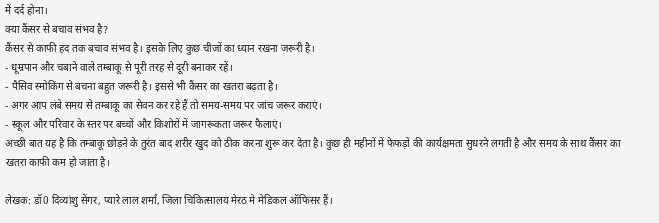में दर्द होना।
क्या कैंसर से बचाव संभव है?
कैंसर से काफी हद तक बचाव संभव है। इसके लिए कुछ चीजों का ध्यान रखना जरूरी है।
- धूम्रपान और चबाने वाले तम्बाकू से पूरी तरह से दूरी बनाकर रहें।
- पैसिव स्मोकिंग से बचना बहुत जरूरी है। इससे भी कैंसर का खतरा बढ़ता है।
- अगर आप लंबे समय से तम्बाकू का सेवन कर रहे हैं तो समय-समय पर जांच जरूर कराएं।
- स्कूल और परिवार के स्तर पर बच्चों और किशोरों में जागरूकता जरूर फैलाएं।
अच्छी बात यह है कि तम्बाकू छोड़ने के तुरंत बाद शरीर खुद को ठीक करना शुरू कर देता है। कुछ ही महीनों में फेफड़ों की कार्यक्षमता सुधरने लगती है और समय के साथ कैंसर का खतरा काफी कम हो जाता है।

लेखक: डॉ0 दिव्यांशु सेंगर, प्यारे लाल शर्मां, जिला चिकित्सालय मेरठ मे मेडिकल ऑफिसर हैं।